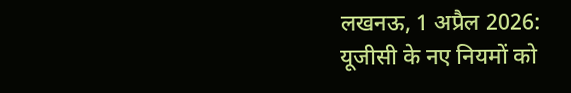लखनऊ, 1 अप्रैल 2026:
यूजीसी के नए नियमों को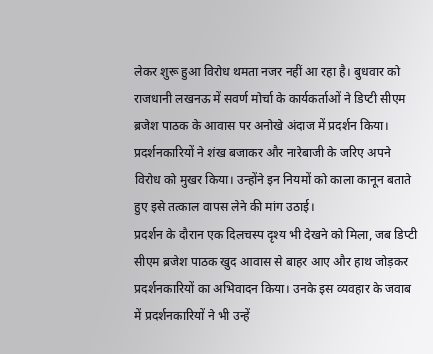लेकर शुरू हुआ विरोध थमता नजर नहीं आ रहा है। बुधवार को राजधानी लखनऊ में सवर्ण मोर्चा के कार्यकर्ताओं ने डिप्टी सीएम ब्रजेश पाठक के आवास पर अनोखे अंदाज में प्रदर्शन किया। प्रदर्शनकारियों ने शंख बजाकर और नारेबाजी के जरिए अपने विरोध को मुखर किया। उन्होंने इन नियमों को काला कानून बताते हुए इसे तत्काल वापस लेने की मांग उठाई।
प्रदर्शन के दौरान एक दिलचस्प दृश्य भी देखने को मिला, जब डिप्टी सीएम ब्रजेश पाठक खुद आवास से बाहर आए और हाथ जोड़कर प्रदर्शनकारियों का अभिवादन किया। उनके इस व्यवहार के जवाब में प्रदर्शनकारियों ने भी उन्हें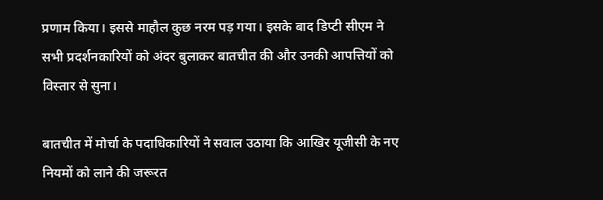प्रणाम किया। इससे माहौल कुछ नरम पड़ गया। इसके बाद डिप्टी सीएम ने सभी प्रदर्शनकारियों को अंदर बुलाकर बातचीत की और उनकी आपत्तियों को विस्तार से सुना।

बातचीत में मोर्चा के पदाधिकारियों ने सवाल उठाया कि आखिर यूजीसी के नए नियमों को लाने की जरूरत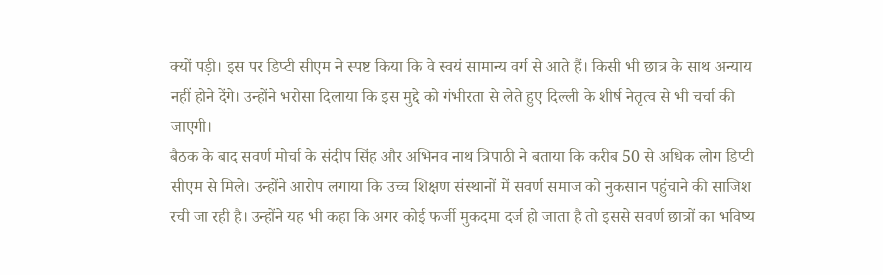क्यों पड़ी। इस पर डिप्टी सीएम ने स्पष्ट किया कि वे स्वयं सामान्य वर्ग से आते हैं। किसी भी छात्र के साथ अन्याय नहीं होने देंगे। उन्होंने भरोसा दिलाया कि इस मुद्दे को गंभीरता से लेते हुए दिल्ली के शीर्ष नेतृत्व से भी चर्चा की जाएगी।
बैठक के बाद सवर्ण मोर्चा के संदीप सिंह और अभिनव नाथ त्रिपाठी ने बताया कि करीब 50 से अधिक लोग डिप्टी सीएम से मिले। उन्होंने आरोप लगाया कि उच्च शिक्षण संस्थानों में सवर्ण समाज को नुकसान पहुंचाने की साजिश रची जा रही है। उन्होंने यह भी कहा कि अगर कोई फर्जी मुकदमा दर्ज हो जाता है तो इससे सवर्ण छात्रों का भविष्य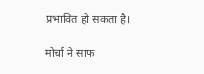प्रभावित हो सकता है।

मोर्चा ने साफ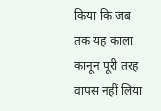किया कि जब तक यह काला कानून पूरी तरह वापस नहीं लिया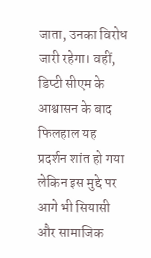जाता, उनका विरोध जारी रहेगा। वहीं, डिप्टी सीएम के आश्वासन के बाद फिलहाल यह प्रदर्शन शांत हो गया लेकिन इस मुद्दे पर आगे भी सियासी और सामाजिक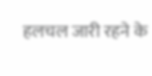हलचल जारी रहने के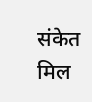संकेत मिल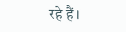रहे हैं।